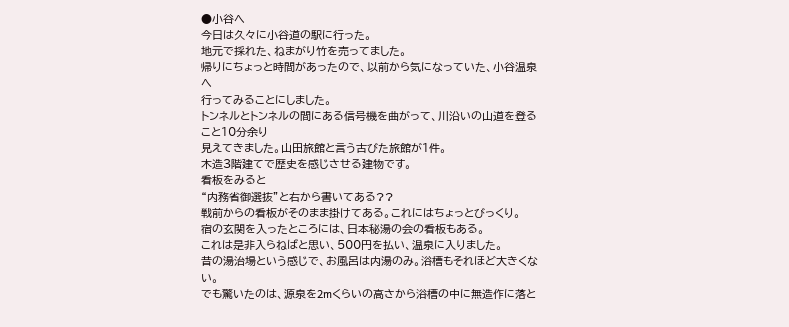●小谷へ
今日は久々に小谷道の駅に行った。
地元で採れた、ねまがり竹を売ってました。
帰りにちょっと時間があったので、以前から気になっていた、小谷温泉へ
行ってみることにしました。
トンネルとトンネルの間にある信号機を曲がって、川沿いの山道を登ること10分余り
見えてきました。山田旅館と言う古びた旅館が1件。
木造3階建てで歴史を感じさせる建物です。
看板をみると
“内務省御選抜”と右から書いてある??
戦前からの看板がそのまま掛けてある。これにはちょっとびっくり。
宿の玄関を入ったところには、日本秘湯の会の看板もある。
これは是非入らねばと思い、500円を払い、温泉に入りました。
昔の湯治場という感じで、お風呂は内湯のみ。浴槽もそれほど大きくない。
でも驚いたのは、源泉を2mくらいの高さから浴槽の中に無造作に落と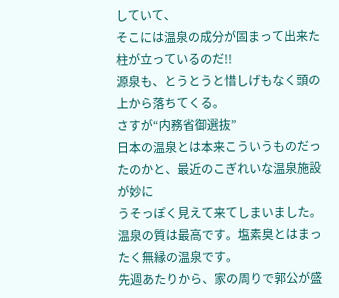していて、
そこには温泉の成分が固まって出来た柱が立っているのだ!!
源泉も、とうとうと惜しげもなく頭の上から落ちてくる。
さすが“内務省御選抜”
日本の温泉とは本来こういうものだったのかと、最近のこぎれいな温泉施設が妙に
うそっぽく見えて来てしまいました。
温泉の質は最高です。塩素臭とはまったく無縁の温泉です。
先週あたりから、家の周りで郭公が盛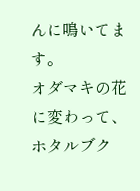んに鳴いてます。
オダマキの花に変わって、ホタルブク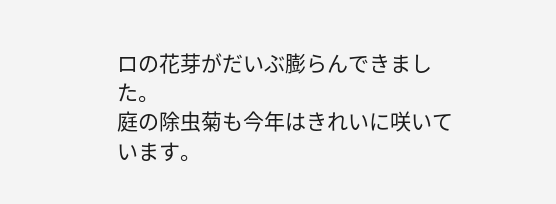ロの花芽がだいぶ膨らんできました。
庭の除虫菊も今年はきれいに咲いています。